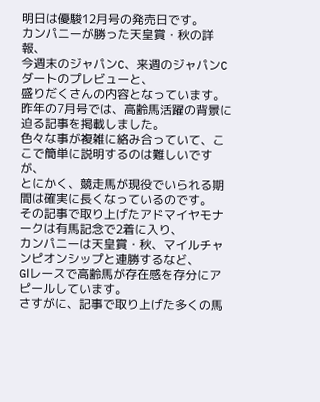明日は優駿12月号の発売日です。
カンパニーが勝った天皇賞・秋の詳報、
今週末のジャパンC、来週のジャパンCダートのプレビューと、
盛りだくさんの内容となっています。
昨年の7月号では、高齢馬活躍の背景に迫る記事を掲載しました。
色々な事が複雑に絡み合っていて、ここで簡単に説明するのは難しいですが、
とにかく、競走馬が現役でいられる期間は確実に長くなっているのです。
その記事で取り上げたアドマイヤモナークは有馬記念で2着に入り、
カンパニーは天皇賞・秋、マイルチャンピオンシップと連勝するなど、
GⅠレースで高齢馬が存在感を存分にアピールしています。
さすがに、記事で取り上げた多くの馬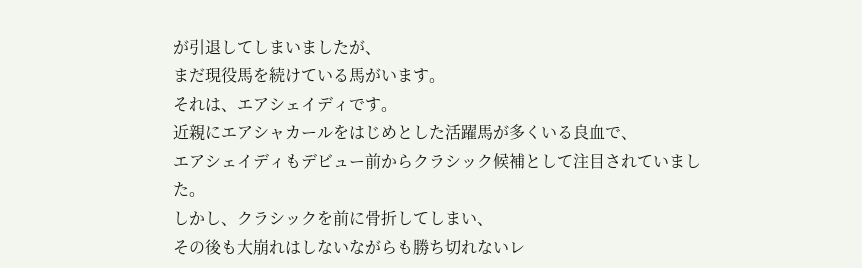が引退してしまいましたが、
まだ現役馬を続けている馬がいます。
それは、エアシェイディです。
近親にエアシャカールをはじめとした活躍馬が多くいる良血で、
エアシェイディもデビュー前からクラシック候補として注目されていました。
しかし、クラシックを前に骨折してしまい、
その後も大崩れはしないながらも勝ち切れないレ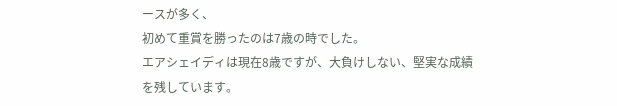ースが多く、
初めて重賞を勝ったのは7歳の時でした。
エアシェイディは現在8歳ですが、大負けしない、堅実な成績を残しています。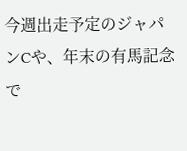今週出走予定のジャパンCや、年末の有馬記念で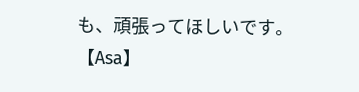も、頑張ってほしいです。
【Asa】